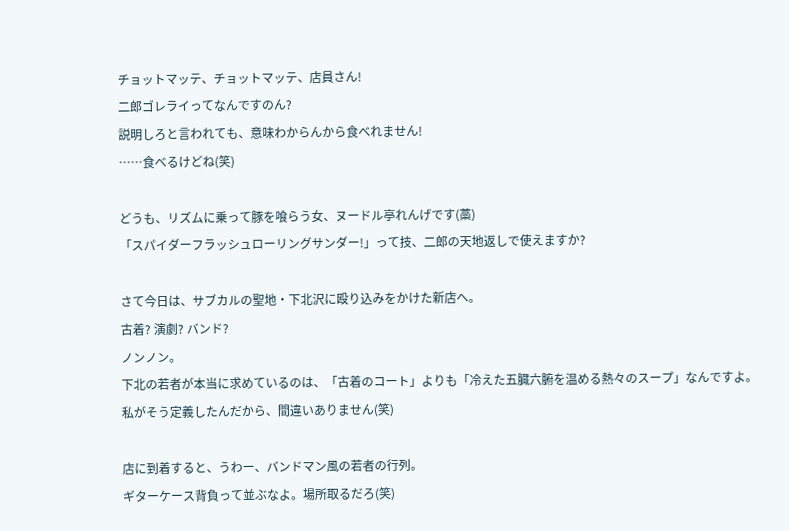チョットマッテ、チョットマッテ、店員さん!
二郎ゴレライってなんですのん?
説明しろと言われても、意味わからんから食べれません!
……食べるけどね(笑)

どうも、リズムに乗って豚を喰らう女、ヌードル亭れんげです(藁)
「スパイダーフラッシュローリングサンダー!」って技、二郎の天地返しで使えますか?

さて今日は、サブカルの聖地・下北沢に殴り込みをかけた新店へ。
古着? 演劇? バンド?
ノンノン。
下北の若者が本当に求めているのは、「古着のコート」よりも「冷えた五臓六腑を温める熱々のスープ」なんですよ。
私がそう定義したんだから、間違いありません(笑)

店に到着すると、うわー、バンドマン風の若者の行列。
ギターケース背負って並ぶなよ。場所取るだろ(笑)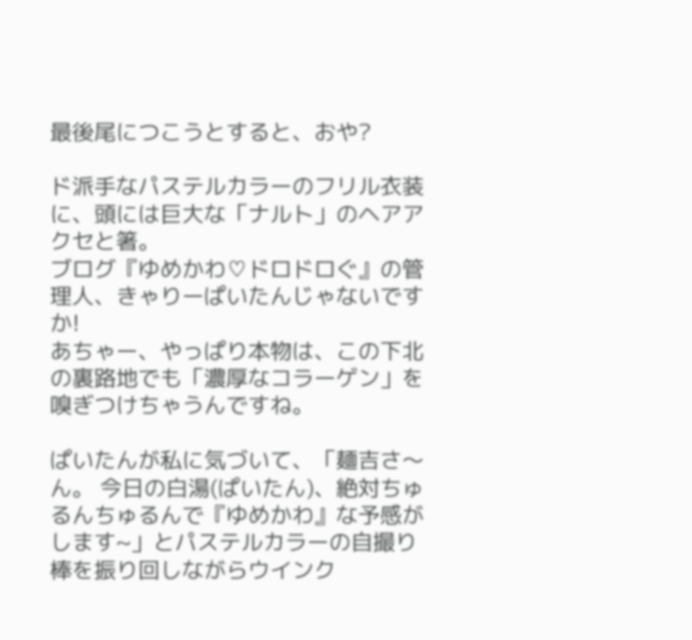最後尾につこうとすると、おや?

ド派手なパステルカラーのフリル衣装に、頭には巨大な「ナルト」のヘアアクセと箸。
ブログ『ゆめかわ♡ドロドロぐ』の管理人、きゃりーぱいたんじゃないですか!
あちゃー、やっぱり本物は、この下北の裏路地でも「濃厚なコラーゲン」を嗅ぎつけちゃうんですね。

ぱいたんが私に気づいて、「麺吉さ〜ん。 今日の白湯(ぱいたん)、絶対ちゅるんちゅるんで『ゆめかわ』な予感がします~」とパステルカラーの自撮り棒を振り回しながらウインク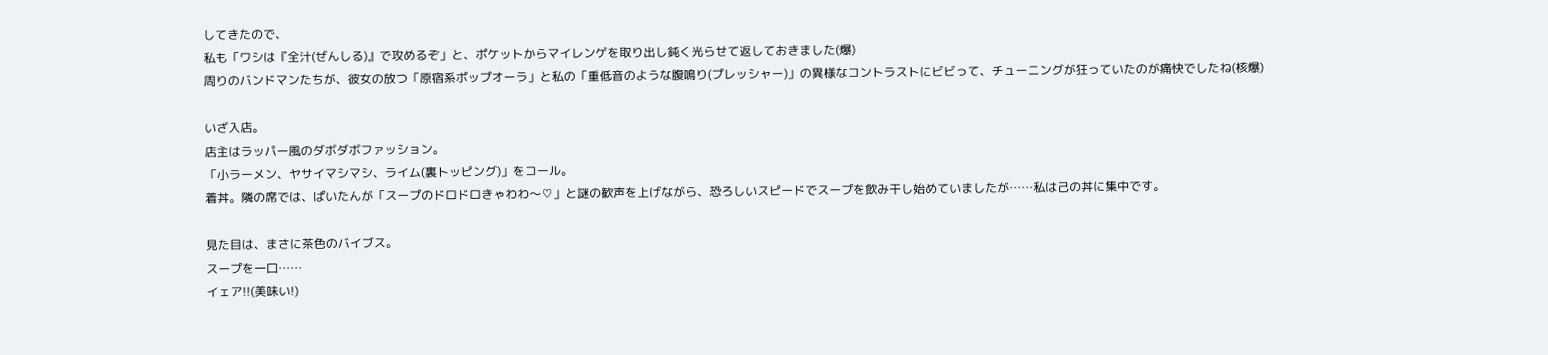してきたので、
私も「ワシは『全汁(ぜんしる)』で攻めるぞ」と、ポケットからマイレンゲを取り出し鈍く光らせて返しておきました(爆)
周りのバンドマンたちが、彼女の放つ「原宿系ポップオーラ」と私の「重低音のような腹鳴り(プレッシャー)」の異様なコントラストにビビって、チューニングが狂っていたのが痛快でしたね(核爆)

いざ入店。
店主はラッパー風のダボダボファッション。
「小ラーメン、ヤサイマシマシ、ライム(裏トッピング)」をコール。
着丼。隣の席では、ぱいたんが「スープのドロドロきゃわわ〜♡」と謎の歓声を上げながら、恐ろしいスピードでスープを飲み干し始めていましたが……私は己の丼に集中です。

見た目は、まさに茶色のバイブス。
スープを一口……
イェア!!(美味い!)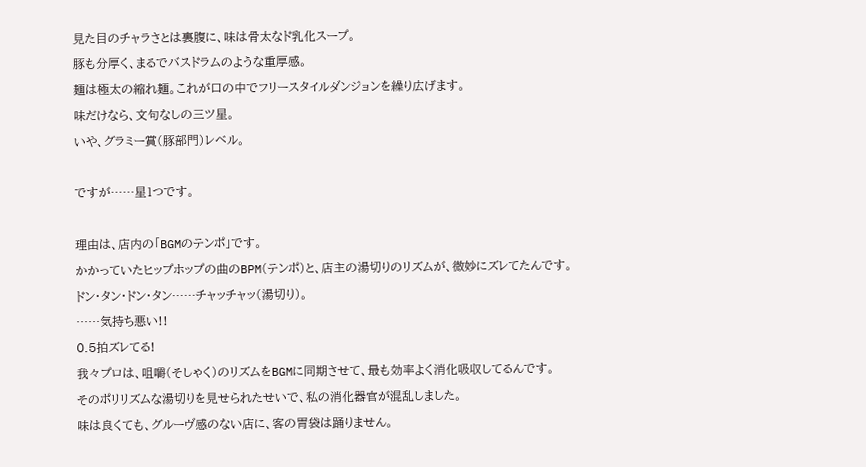見た目のチャラさとは裏腹に、味は骨太なド乳化スープ。
豚も分厚く、まるでバスドラムのような重厚感。
麺は極太の縮れ麺。これが口の中でフリースタイルダンジョンを繰り広げます。
味だけなら、文句なしの三ツ星。
いや、グラミー賞(豚部門)レベル。

ですが……星1つです。

理由は、店内の「BGMのテンポ」です。
かかっていたヒップホップの曲のBPM(テンポ)と、店主の湯切りのリズムが、微妙にズレてたんです。
ドン・タン・ドン・タン……チャッチャッ(湯切り)。
……気持ち悪い!!
0.5拍ズレてる!
我々プロは、咀嚼(そしゃく)のリズムをBGMに同期させて、最も効率よく消化吸収してるんです。
そのポリリズムな湯切りを見せられたせいで、私の消化器官が混乱しました。
味は良くても、グルーヴ感のない店に、客の胃袋は踊りません。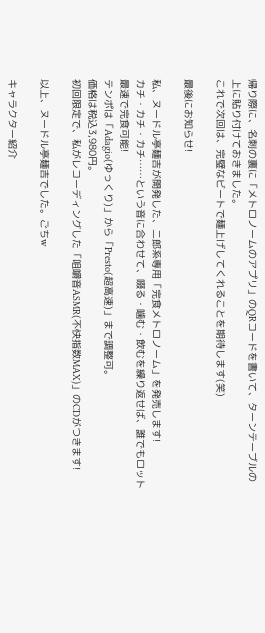帰り際に、名刺の裏に「メトロノームのアプリ」のQRコードを書いて、ターンテーブルの上に貼り付けておきました。
これで次回は、完璧なビートで麺上げしてくれることを期待します(笑)

最後にお知らせ!

私、ヌードル亭麺吉が開発した、二郎系専用「完食メトロノーム」を発売します!
カチ・カチ・カチ……という音に合わせて、啜る・噛む・飲むを繰り返せば、誰でもロット最速で完食可能!
テンポは「Adagio(ゆっくり)」から「Presto(超高速)」まで調整可。
価格は税込3,980円。
初回限定で、私がレコーディングした「咀嚼音ASMR(不快指数MAX)」のCDがつきます!

以上、ヌードル亭麺吉でした。ごちw

キャラクター紹介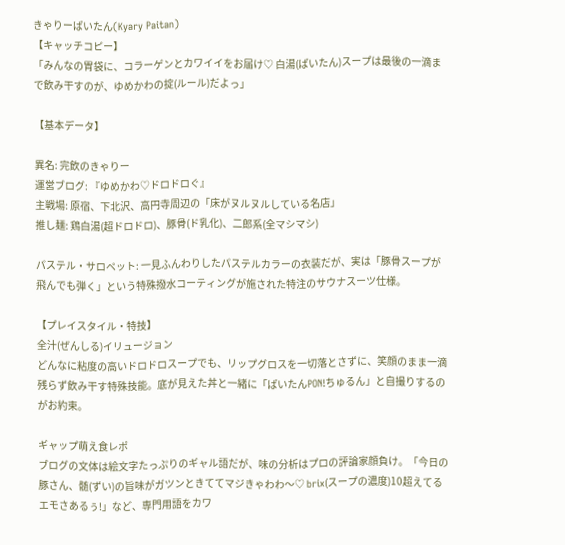きゃりーぱいたん(Kyary Paitan)
【キャッチコピー】
「みんなの胃袋に、コラーゲンとカワイイをお届け♡ 白湯(ぱいたん)スープは最後の一滴まで飲み干すのが、ゆめかわの掟(ルール)だよっ」

【基本データ】

異名: 完飲のきゃりー
運営ブログ: 『ゆめかわ♡ドロドロぐ』
主戦場: 原宿、下北沢、高円寺周辺の「床がヌルヌルしている名店」
推し麺: 鶏白湯(超ドロドロ)、豚骨(ド乳化)、二郎系(全マシマシ)

パステル・サロペット: 一見ふんわりしたパステルカラーの衣装だが、実は「豚骨スープが飛んでも弾く」という特殊撥水コーティングが施された特注のサウナスーツ仕様。

【プレイスタイル・特技】
全汁(ぜんしる)イリュージョン
どんなに粘度の高いドロドロスープでも、リップグロスを一切落とさずに、笑顔のまま一滴残らず飲み干す特殊技能。底が見えた丼と一緒に「ぱいたんPON!ちゅるん」と自撮りするのがお約束。

ギャップ萌え食レポ
ブログの文体は絵文字たっぷりのギャル語だが、味の分析はプロの評論家顔負け。「今日の豚さん、髄(ずい)の旨味がガツンときててマジきゃわわ〜♡ brix(スープの濃度)10超えてるエモさあるぅ!」など、専門用語をカワ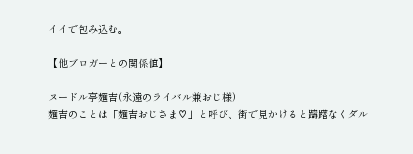イイで包み込む。

【他ブロガーとの関係値】

ヌードル亭麺吉(永遠のライバル兼おじ様)
麺吉のことは「麺吉おじさま♡」と呼び、街で見かけると躊躇なくダル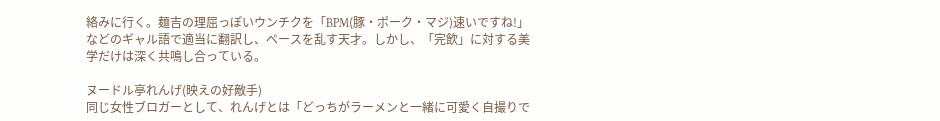絡みに行く。麺吉の理屈っぽいウンチクを「BPM(豚・ポーク・マジ)速いですね!」などのギャル語で適当に翻訳し、ペースを乱す天才。しかし、「完飲」に対する美学だけは深く共鳴し合っている。

ヌードル亭れんげ(映えの好敵手)
同じ女性ブロガーとして、れんげとは「どっちがラーメンと一緒に可愛く自撮りで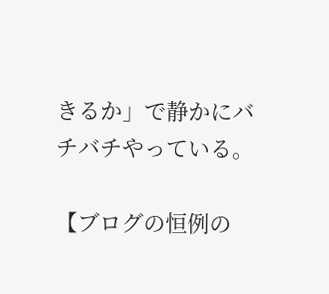きるか」で静かにバチバチやっている。

【ブログの恒例の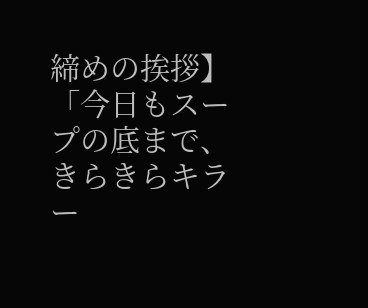締めの挨拶】
「今日もスープの底まで、きらきらキラー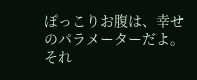ぽっこりお腹は、幸せのパラメーターだよ。それ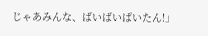じゃあみんな、ばいばいぱいたん!」